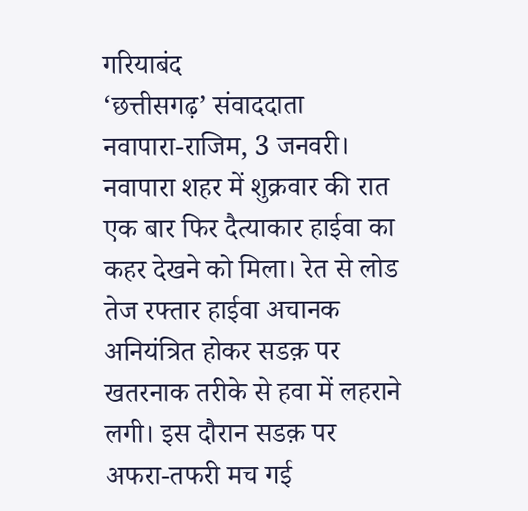गरियाबंद
‘छत्तीसगढ़’ संवाददाता
नवापारा-राजिम, 3 जनवरी। नवापारा शहर में शुक्रवार की रात एक बार फिर दैत्याकार हाईवा का कहर देखने को मिला। रेत से लोड तेज रफ्तार हाईवा अचानक अनियंत्रित होकर सडक़ पर खतरनाक तरीके से हवा में लहराने लगी। इस दौरान सडक़ पर अफरा-तफरी मच गई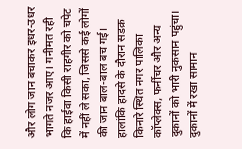और लोग जान बचाकर इधर-उधर भागते नजर आए। गनीमत रही कि हाईवा किसी राहगीर को चपेट में नहीं ले सका, जिससे कई लोगों की जान बाल-बाल बच गई।
हालांकि हादसे के दौरान सडक़ किनारे स्थित नगर पालिका कॉप्लेक्स, फर्नीचर और अन्य दुकानों को भारी नुकसान पहुंचा। दुकानों में रखा सामान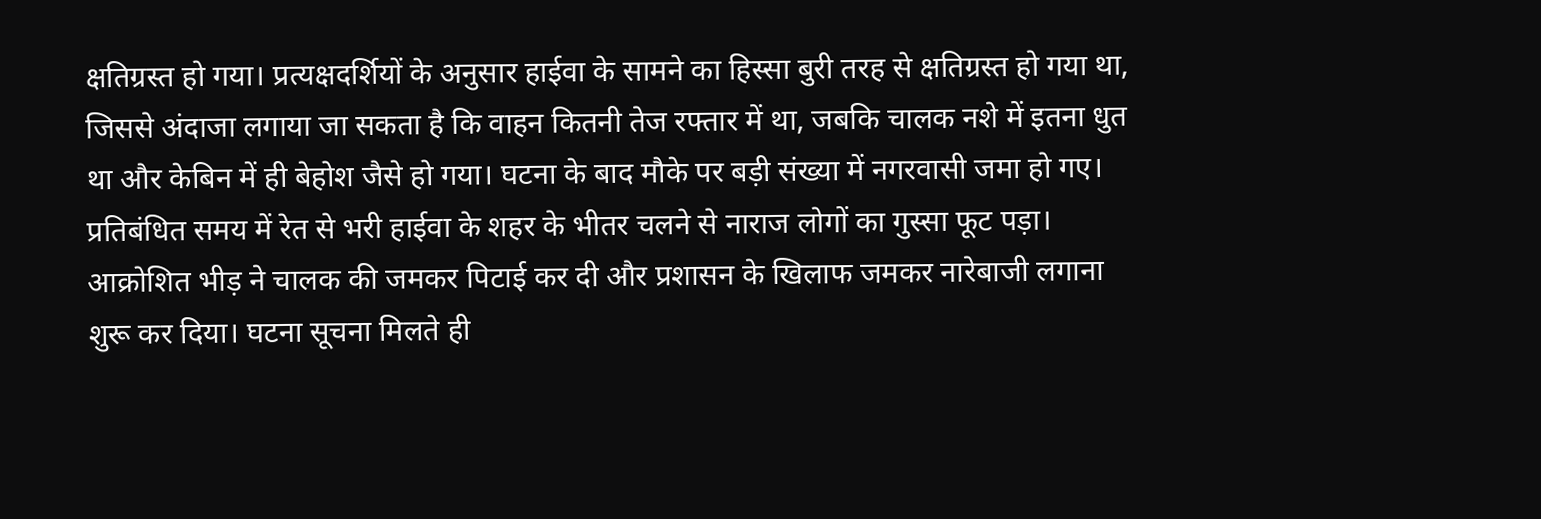क्षतिग्रस्त हो गया। प्रत्यक्षदर्शियों के अनुसार हाईवा के सामने का हिस्सा बुरी तरह से क्षतिग्रस्त हो गया था, जिससे अंदाजा लगाया जा सकता है कि वाहन कितनी तेज रफ्तार में था, जबकि चालक नशे में इतना धुत था और केबिन में ही बेहोश जैसे हो गया। घटना के बाद मौके पर बड़ी संख्या में नगरवासी जमा हो गए। प्रतिबंधित समय में रेत से भरी हाईवा के शहर के भीतर चलने से नाराज लोगों का गुस्सा फूट पड़ा। आक्रोशित भीड़ ने चालक की जमकर पिटाई कर दी और प्रशासन के खिलाफ जमकर नारेबाजी लगाना शुरू कर दिया। घटना सूचना मिलते ही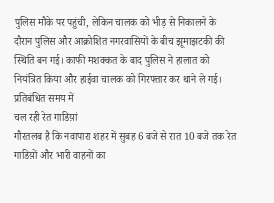पुलिस मौके पर पहुंची, लेकिन चालक को भीड़ से निकालने के दौरान पुलिस और आक्रोशित नगरवासियों के बीच झूमाझटकी की स्थिति बन गई। काफी मशक्कत के बाद पुलिस ने हालात को नियंत्रित किया और हाईवा चालक को गिरफ्तार कर थाने ले गई।
प्रतिबंधित समय में
चल रही रेत गाडिय़ां
गौरतलब है कि नवापारा शहर में सुबह 6 बजे से रात 10 बजे तक रेत गाडिय़ों और भारी वाहनों का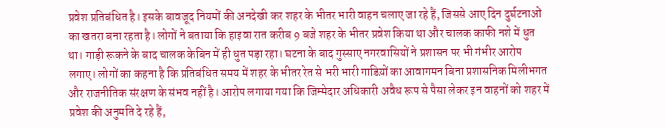प्रवेश प्रतिबंधित है। इसके बावजूद नियमों की अनदेखी कर शहर के भीतर भारी वाहन चलाए जा रहे हैं, जिससे आए दिन दुर्घटनाओं का खतरा बना रहता है। लोगों ने बताया कि हाइवा रात करीब 9 बजे शहर के भीतर प्रवेश किया था और चालक काफी नशे में धुत था। गाड़ी रूकने के बाद चालक केबिन में ही धुत पड़ा रहा। घटना के बाद गुस्साए नगरवासियों ने प्रशासन पर भी गंभीर आरोप लगाए। लोगों का कहना है कि प्रतिबंधित समय में शहर के भीतर रेत से भरी भारी गाडिय़ों का आवागमन बिना प्रशासनिक मिलीभगत और राजनीतिक संरक्षण के संभव नहीं है। आरोप लगाया गया कि जिम्मेदार अधिकारी अवैध रूप से पैसा लेकर इन वाहनों को शहर में प्रवेश की अनुमति दे रहे हैं,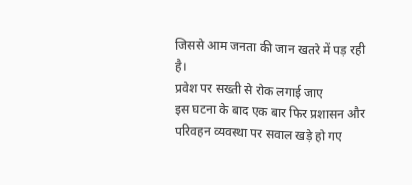जिससे आम जनता की जान खतरे में पड़ रही है।
प्रवेश पर सख्ती से रोक लगाई जाए
इस घटना के बाद एक बार फिर प्रशासन और परिवहन व्यवस्था पर सवाल खड़े हो गए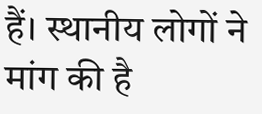हैं। स्थानीय लोगों ने मांग की है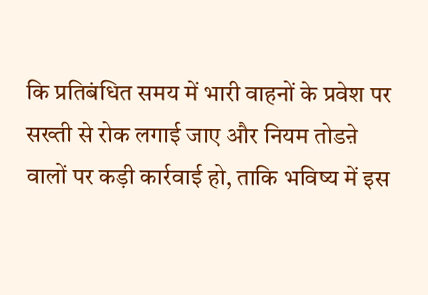कि प्रतिबंधित समय में भारी वाहनों के प्रवेश पर सख्ती से रोक लगाई जाए और नियम तोडऩे वालों पर कड़ी कार्रवाई हो, ताकि भविष्य में इस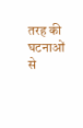तरह की घटनाओं से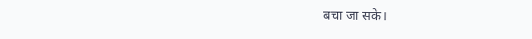बचा जा सके।